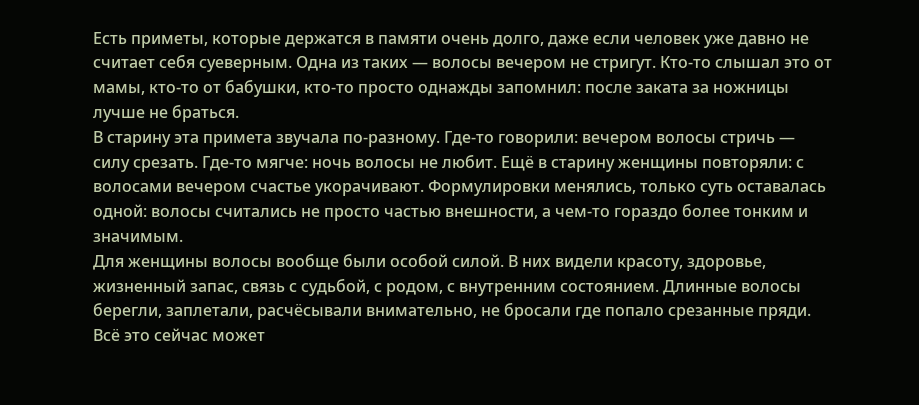Есть приметы, которые держатся в памяти очень долго, даже если человек уже давно не считает себя суеверным. Одна из таких — волосы вечером не стригут. Кто-то слышал это от мамы, кто-то от бабушки, кто-то просто однажды запомнил: после заката за ножницы лучше не браться.
В старину эта примета звучала по-разному. Где-то говорили: вечером волосы стричь — силу срезать. Где-то мягче: ночь волосы не любит. Ещё в старину женщины повторяли: с волосами вечером счастье укорачивают. Формулировки менялись, только суть оставалась одной: волосы считались не просто частью внешности, а чем-то гораздо более тонким и значимым.
Для женщины волосы вообще были особой силой. В них видели красоту, здоровье, жизненный запас, связь с судьбой, с родом, с внутренним состоянием. Длинные волосы берегли, заплетали, расчёсывали внимательно, не бросали где попало срезанные пряди. Всё это сейчас может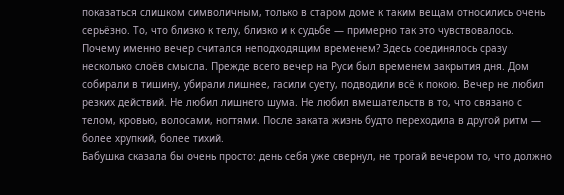показаться слишком символичным, только в старом доме к таким вещам относились очень серьёзно. То, что близко к телу, близко и к судьбе — примерно так это чувствовалось.
Почему именно вечер считался неподходящим временем? Здесь соединялось сразу несколько слоёв смысла. Прежде всего вечер на Руси был временем закрытия дня. Дом собирали в тишину, убирали лишнее, гасили суету, подводили всё к покою. Вечер не любил резких действий. Не любил лишнего шума. Не любил вмешательств в то, что связано с телом, кровью, волосами, ногтями. После заката жизнь будто переходила в другой ритм — более хрупкий, более тихий.
Бабушка сказала бы очень просто: день себя уже свернул, не трогай вечером то, что должно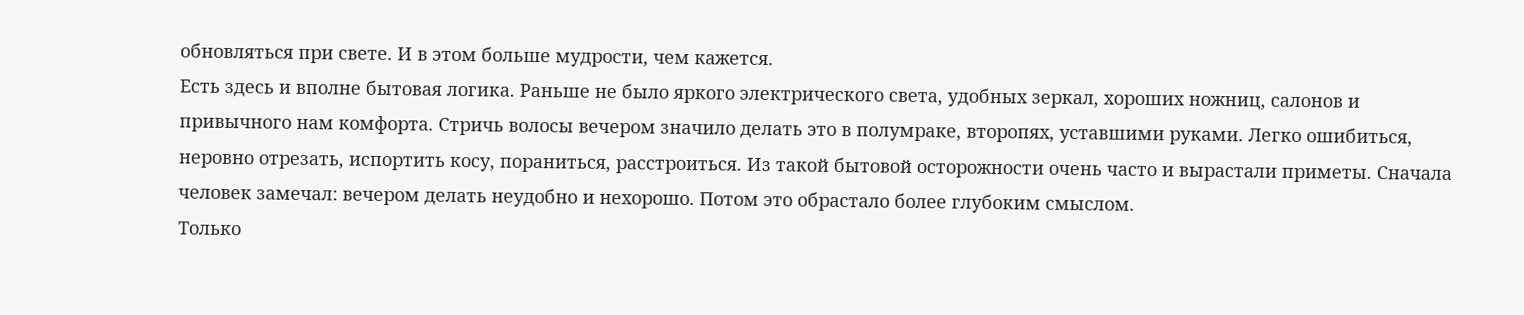обновляться при свете. И в этом больше мудрости, чем кажется.
Есть здесь и вполне бытовая логика. Раньше не было яркого электрического света, удобных зеркал, хороших ножниц, салонов и привычного нам комфорта. Стричь волосы вечером значило делать это в полумраке, второпях, уставшими руками. Легко ошибиться, неровно отрезать, испортить косу, пораниться, расстроиться. Из такой бытовой осторожности очень часто и вырастали приметы. Сначала человек замечал: вечером делать неудобно и нехорошо. Потом это обрастало более глубоким смыслом.
Только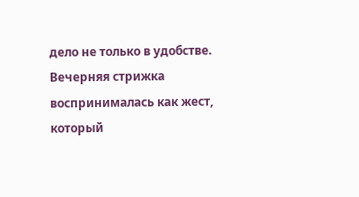дело не только в удобстве. Вечерняя стрижка воспринималась как жест, который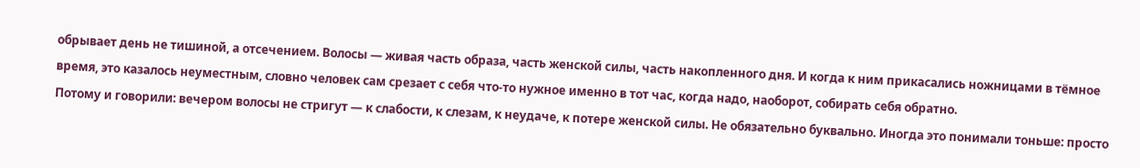обрывает день не тишиной, а отсечением. Волосы — живая часть образа, часть женской силы, часть накопленного дня. И когда к ним прикасались ножницами в тёмное время, это казалось неуместным, словно человек сам срезает с себя что-то нужное именно в тот час, когда надо, наоборот, собирать себя обратно.
Потому и говорили: вечером волосы не стригут — к слабости, к слезам, к неудаче, к потере женской силы. Не обязательно буквально. Иногда это понимали тоньше: просто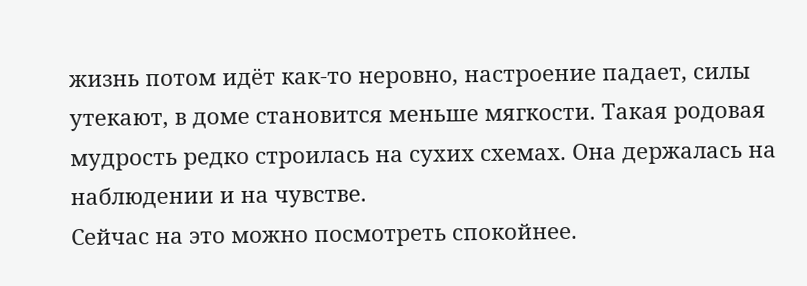жизнь потом идёт как-то неровно, настроение падает, силы утекают, в доме становится меньше мягкости. Такая родовая мудрость редко строилась на сухих схемах. Она держалась на наблюдении и на чувстве.
Сейчас на это можно посмотреть спокойнее.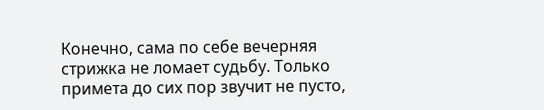Конечно, сама по себе вечерняя стрижка не ломает судьбу. Только примета до сих пор звучит не пусто,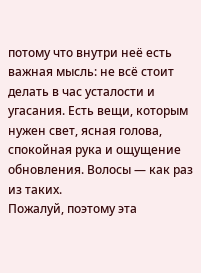потому что внутри неё есть важная мысль: не всё стоит делать в час усталости и угасания. Есть вещи, которым нужен свет, ясная голова, спокойная рука и ощущение обновления. Волосы — как раз из таких.
Пожалуй, поэтому эта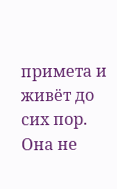примета и живёт до сих пор.
Она не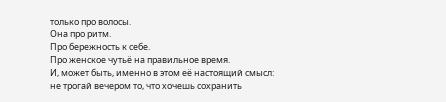только про волосы.
Она про ритм.
Про бережность к себе.
Про женское чутьё на правильное время.
И, может быть, именно в этом её настоящий смысл:
не трогай вечером то, что хочешь сохранить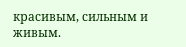красивым, сильным и живым.